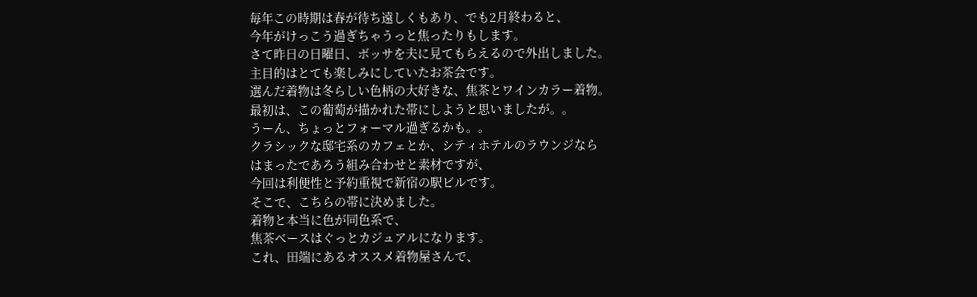毎年この時期は春が待ち遠しくもあり、でも2月終わると、
今年がけっこう過ぎちゃうっと焦ったりもします。
さて昨日の日曜日、ボッサを夫に見てもらえるので外出しました。
主目的はとても楽しみにしていたお茶会です。
選んだ着物は冬らしい色柄の大好きな、焦茶とワインカラー着物。
最初は、この葡萄が描かれた帯にしようと思いましたが。。
うーん、ちょっとフォーマル過ぎるかも。。
クラシックな邸宅系のカフェとか、シティホテルのラウンジなら
はまったであろう組み合わせと素材ですが、
今回は利便性と予約重視で新宿の駅ビルです。
そこで、こちらの帯に決めました。
着物と本当に色が同色系で、
焦茶ベースはぐっとカジュアルになります。
これ、田端にあるオススメ着物屋さんで、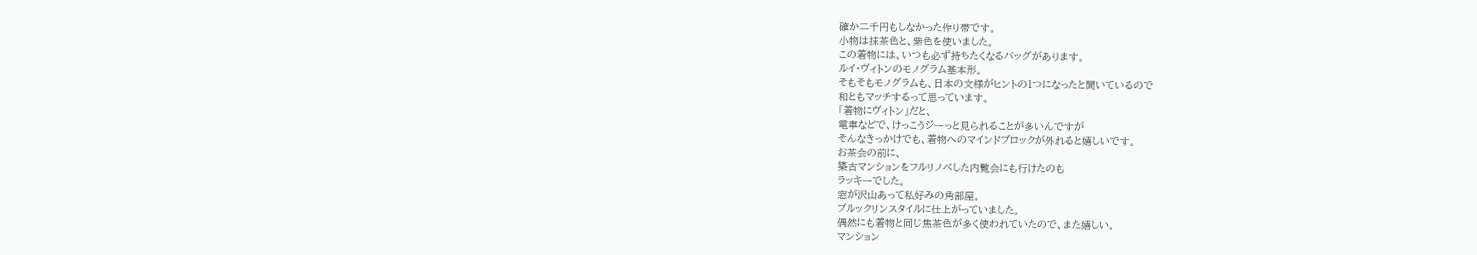確か二千円もしなかった作り帯です。
小物は抹茶色と、紫色を使いました。
この着物には、いつも必ず持ちたくなるバッグがあります。
ルイ・ヴィトンのモノグラム基本形。
そもそもモノグラムも、日本の文様がヒントの1つになったと聞いているので
和ともマッチするって思っています。
「着物にヴィトン」だと、
電車などで、けっこうジーっと見られることが多いんですが
そんなきっかけでも、着物へのマインドブロックが外れると嬉しいです。
お茶会の前に、
築古マンションをフルリノベした内覧会にも行けたのも
ラッキーでした。
窓が沢山あって私好みの角部屋。
ブルックリンスタイルに仕上がっていました。
偶然にも着物と同じ焦茶色が多く使われていたので、また嬉しい。
マンション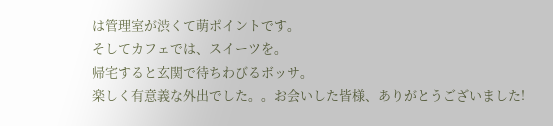は管理室が渋くて萌ポイントです。
そしてカフェでは、スイーツを。
帰宅すると玄関で待ちわびるボッサ。
楽しく有意義な外出でした。。お会いした皆様、ありがとうございました!